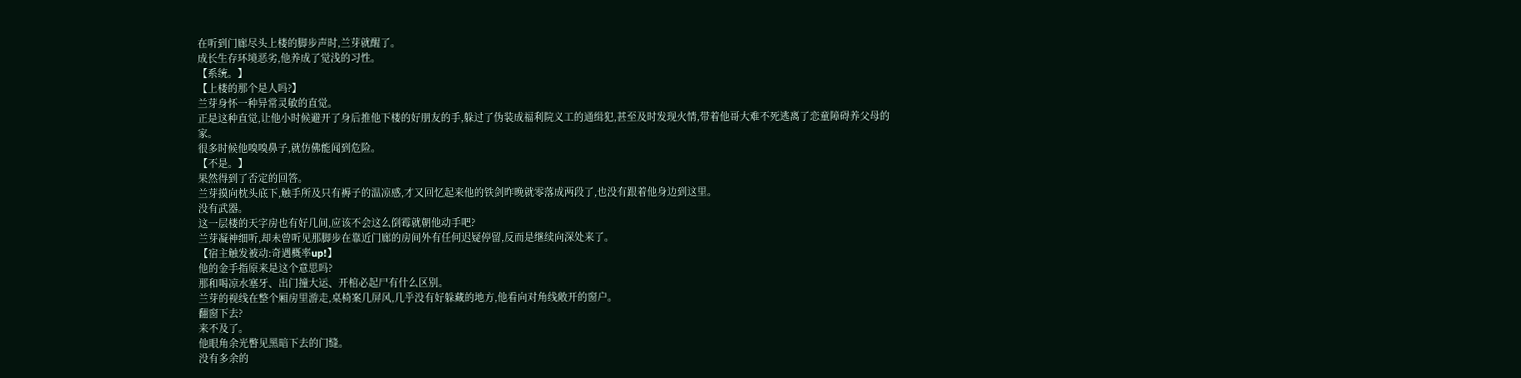在听到门廊尽头上楼的脚步声时,兰芽就醒了。
成长生存环境恶劣,他养成了觉浅的习性。
【系统。】
【上楼的那个是人吗?】
兰芽身怀一种异常灵敏的直觉。
正是这种直觉,让他小时候避开了身后推他下楼的好朋友的手,躲过了伪装成福利院义工的通缉犯,甚至及时发现火情,带着他哥大难不死逃离了恋童障碍养父母的家。
很多时候他嗅嗅鼻子,就仿佛能闻到危险。
【不是。】
果然得到了否定的回答。
兰芽摸向枕头底下,触手所及只有褥子的温凉感,才又回忆起来他的铁剑昨晚就零落成两段了,也没有跟着他身边到这里。
没有武器。
这一层楼的天字房也有好几间,应该不会这么倒霉就朝他动手吧?
兰芽凝神细听,却未曾听见那脚步在靠近门廊的房间外有任何迟疑停留,反而是继续向深处来了。
【宿主触发被动:奇遇概率up!】
他的金手指原来是这个意思吗?
那和喝凉水塞牙、出门撞大运、开棺必起尸有什么区别。
兰芽的视线在整个厢房里游走,桌椅案几屏风,几乎没有好躲藏的地方,他看向对角线敞开的窗户。
翻窗下去?
来不及了。
他眼角余光瞥见黑暗下去的门缝。
没有多余的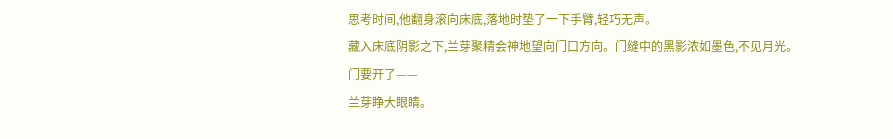思考时间,他翻身滚向床底,落地时垫了一下手臂,轻巧无声。
藏入床底阴影之下,兰芽聚精会神地望向门口方向。门缝中的黑影浓如墨色,不见月光。
门要开了——
兰芽睁大眼睛。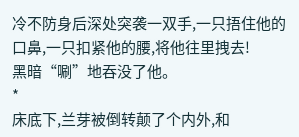冷不防身后深处突袭一双手,一只捂住他的口鼻,一只扣紧他的腰,将他往里拽去!
黑暗“唰”地吞没了他。
*
床底下,兰芽被倒转颠了个内外,和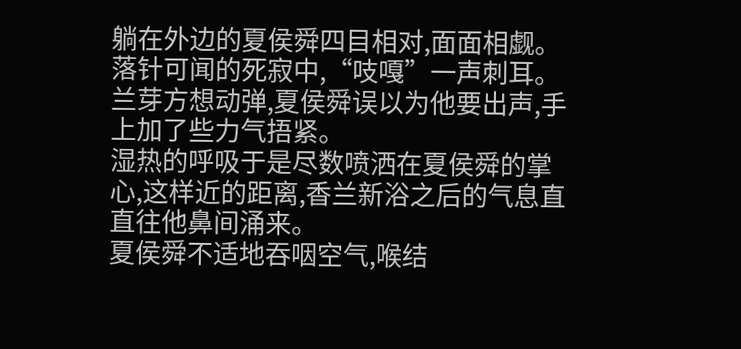躺在外边的夏侯舜四目相对,面面相觑。
落针可闻的死寂中,“吱嘎”一声刺耳。
兰芽方想动弹,夏侯舜误以为他要出声,手上加了些力气捂紧。
湿热的呼吸于是尽数喷洒在夏侯舜的掌心,这样近的距离,香兰新浴之后的气息直直往他鼻间涌来。
夏侯舜不适地吞咽空气,喉结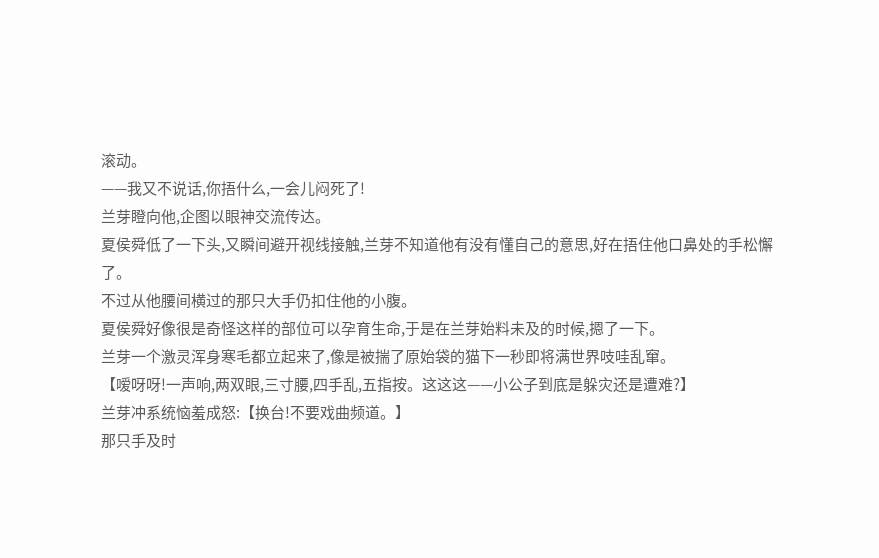滚动。
——我又不说话,你捂什么,一会儿闷死了!
兰芽瞪向他,企图以眼神交流传达。
夏侯舜低了一下头,又瞬间避开视线接触,兰芽不知道他有没有懂自己的意思,好在捂住他口鼻处的手松懈了。
不过从他腰间横过的那只大手仍扣住他的小腹。
夏侯舜好像很是奇怪这样的部位可以孕育生命,于是在兰芽始料未及的时候,摁了一下。
兰芽一个激灵浑身寒毛都立起来了,像是被揣了原始袋的猫下一秒即将满世界吱哇乱窜。
【嗳呀呀!一声响,两双眼,三寸腰,四手乱,五指按。这这这——小公子到底是躲灾还是遭难?】
兰芽冲系统恼羞成怒:【换台!不要戏曲频道。】
那只手及时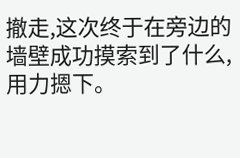撤走,这次终于在旁边的墙壁成功摸索到了什么,用力摁下。